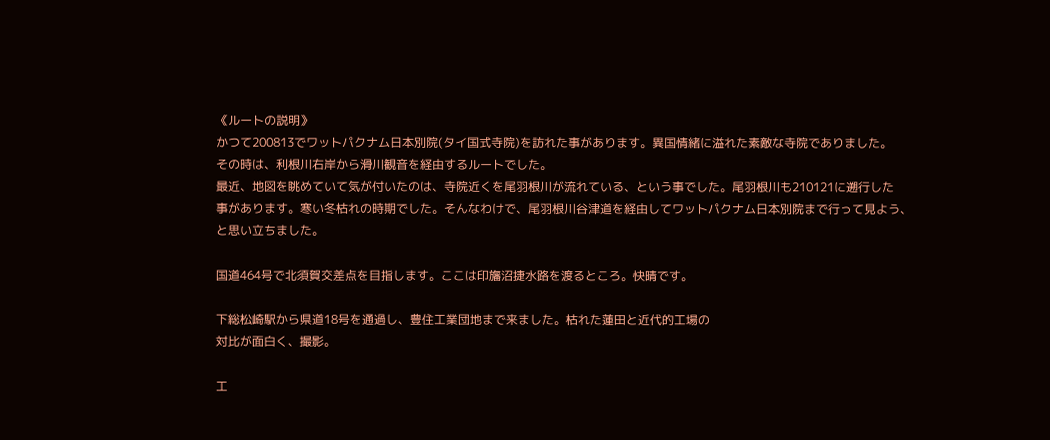《ルートの説明》
かつて200813でワットパクナム日本別院(タイ国式寺院)を訪れた事があります。異国情緒に溢れた素敵な寺院でありました。
その時は、利根川右岸から滑川観音を経由するルートでした。
最近、地図を眺めていて気が付いたのは、寺院近くを尾羽根川が流れている、という事でした。尾羽根川も210121に遡行した
事があります。寒い冬枯れの時期でした。そんなわけで、尾羽根川谷津道を経由してワットパクナム日本別院まで行って見よう、
と思い立ちました。

国道464号で北須賀交差点を目指します。ここは印旛沼捷水路を渡るところ。快晴です。

下総松崎駅から県道18号を通過し、豊住工業団地まで来ました。枯れた蓮田と近代的工場の
対比が面白く、撮影。

工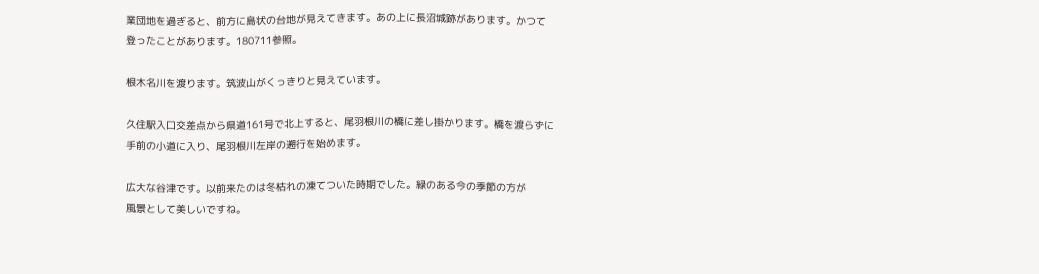業団地を過ぎると、前方に島状の台地が見えてきます。あの上に長沼城跡があります。かつて
登ったことがあります。180711参照。

根木名川を渡ります。筑波山がくっきりと見えています。

久住駅入口交差点から県道161号で北上すると、尾羽根川の橋に差し掛かります。橋を渡らずに
手前の小道に入り、尾羽根川左岸の遡行を始めます。

広大な谷津です。以前来たのは冬枯れの凍てついた時期でした。緑のある今の季節の方が
風景として美しいですね。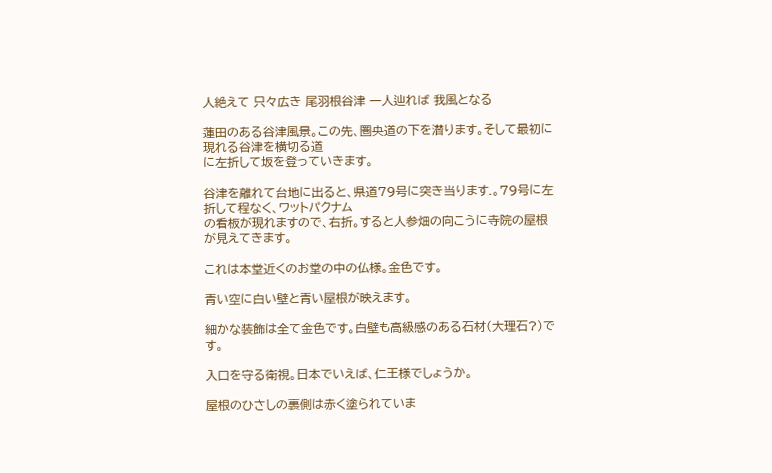人絶えて 只々広き 尾羽根谷津 一人辿れば 我風となる

蓮田のある谷津風景。この先、圏央道の下を潜ります。そして最初に現れる谷津を横切る道
に左折して坂を登っていきます。

谷津を離れて台地に出ると、県道79号に突き当ります.。79号に左折して程なく、ワットパクナム
の看板が現れますので、右折。すると人参畑の向こうに寺院の屋根が見えてきます。

これは本堂近くのお堂の中の仏様。金色です。

青い空に白い壁と青い屋根が映えます。

細かな装飾は全て金色です。白壁も高級感のある石材(大理石?)です。

入口を守る衛視。日本でいえば、仁王様でしょうか。

屋根のひさしの裏側は赤く塗られていま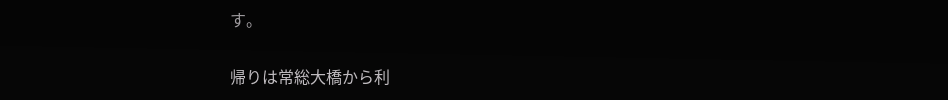す。

帰りは常総大橋から利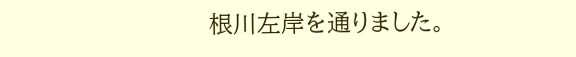根川左岸を通りました。